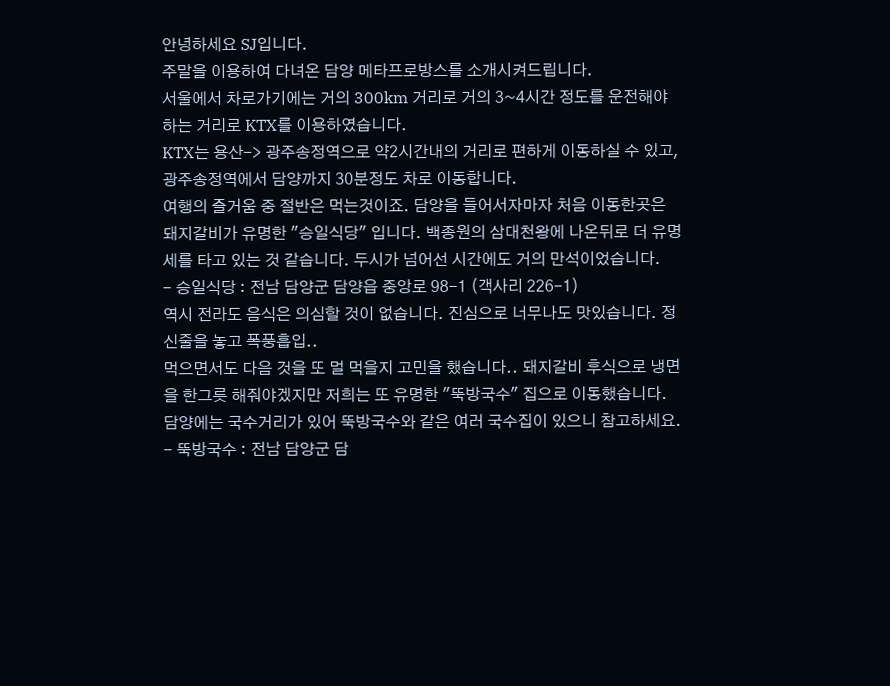안녕하세요 SJ입니다.
주말을 이용하여 다녀온 담양 메타프로방스를 소개시켜드립니다.
서울에서 차로가기에는 거의 300km 거리로 거의 3~4시간 정도를 운전해야하는 거리로 KTX를 이용하였습니다.
KTX는 용산-> 광주송정역으로 약2시간내의 거리로 편하게 이동하실 수 있고, 광주송정역에서 담양까지 30분정도 차로 이동합니다.
여행의 즐거움 중 절반은 먹는것이죠. 담양을 들어서자마자 처음 이동한곳은 돼지갈비가 유명한 "승일식당" 입니다. 백종원의 삼대천왕에 나온뒤로 더 유명세를 타고 있는 것 같습니다. 두시가 넘어선 시간에도 거의 만석이었습니다.
- 승일식당 : 전남 담양군 담양읍 중앙로 98-1 (객사리 226-1)
역시 전라도 음식은 의심할 것이 없습니다. 진심으로 너무나도 맛있습니다. 정신줄을 놓고 폭풍흡입..
먹으면서도 다음 것을 또 멀 먹을지 고민을 했습니다.. 돼지갈비 후식으로 냉면을 한그릇 해줘야겠지만 저희는 또 유명한 "뚝방국수" 집으로 이동했습니다. 담양에는 국수거리가 있어 뚝방국수와 같은 여러 국수집이 있으니 참고하세요.
- 뚝방국수 : 전남 담양군 담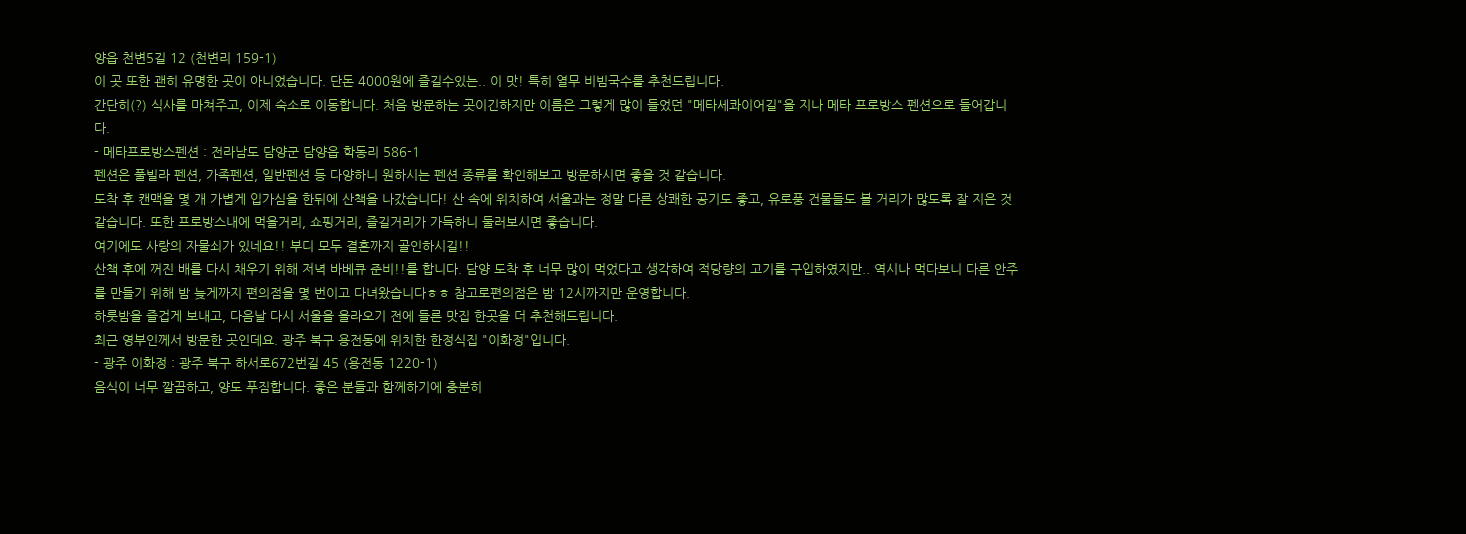양읍 천변5길 12 (천변리 159-1)
이 곳 또한 괜히 유명한 곳이 아니었습니다. 단돈 4000원에 즐길수있는.. 이 맛! 특히 열무 비빔국수를 추천드립니다.
간단히(?) 식사를 마쳐주고, 이제 숙소로 이동합니다. 처음 방문하는 곳이긴하지만 이름은 그렇게 많이 들었던 "메타세콰이어길"을 지나 메타 프로방스 펜션으로 들어갑니다.
- 메타프로방스펜션 : 전라남도 담양군 담양읍 학동리 586-1
펜션은 풀빌라 펜션, 가족펜션, 일반펜션 등 다양하니 원하시는 펜션 종류를 확인해보고 방문하시면 좋을 것 같습니다.
도착 후 캔맥을 몇 개 가볍게 입가심을 한뒤에 산책을 나갔습니다! 산 속에 위치하여 서울과는 정말 다른 상쾌한 공기도 좋고, 유로풍 건물들도 볼 거리가 많도록 잘 지은 것 같습니다. 또한 프로방스내에 먹을거리, 쇼핑거리, 즐길거리가 가득하니 둘러보시면 좋습니다.
여기에도 사랑의 자물쇠가 있네요!! 부디 모두 결혼까지 골인하시길!!
산책 후에 꺼진 배를 다시 채우기 위해 저녁 바베큐 준비!!를 합니다. 담양 도착 후 너무 많이 먹었다고 생각하여 적당량의 고기를 구입하였지만.. 역시나 먹다보니 다른 안주를 만들기 위해 밤 늦게까지 편의점을 몇 번이고 다녀왔습니다ㅎㅎ 참고로편의점은 밤 12시까지만 운영합니다.
하룻밤을 즐겁게 보내고, 다음날 다시 서울을 올라오기 전에 들른 맛집 한곳을 더 추천해드립니다.
최근 영부인께서 방문한 곳인데요. 광주 북구 용전동에 위치한 한정식집 "이화정"입니다.
- 광주 이화정 : 광주 북구 하서로672번길 45 (용전동 1220-1)
음식이 너무 깔끔하고, 양도 푸짐합니다. 좋은 분들과 함께하기에 충분히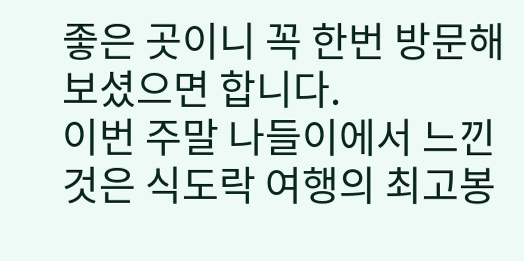좋은 곳이니 꼭 한번 방문해보셨으면 합니다.
이번 주말 나들이에서 느낀 것은 식도락 여행의 최고봉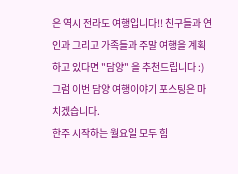은 역시 전라도 여행입니다!! 친구들과 연인과 그리고 가족들과 주말 여행을 계획하고 있다면 "담양" 을 추천드립니다 :) 그럼 이번 담양 여행이야기 포스팅은 마치겠습니다.
한주 시작하는 월요일 모두 힘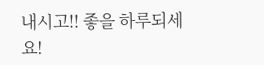내시고!! 좋을 하루되세요!